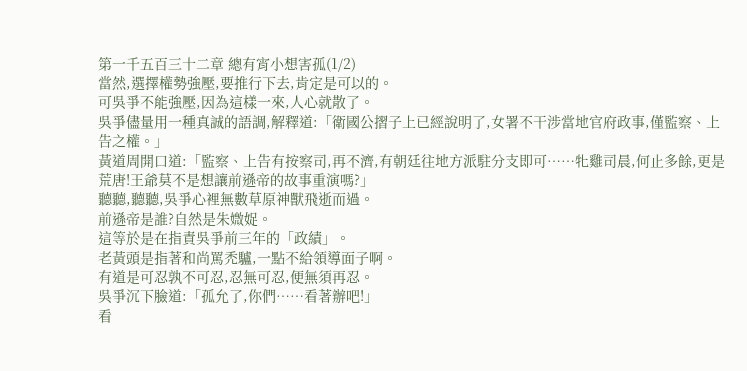第一千五百三十二章 總有宵小想害孤(1/2)
當然,選擇權勢強壓,要推行下去,肯定是可以的。
可吳爭不能強壓,因為這樣一來,人心就散了。
吳爭儘量用一種真誠的語調,解釋道:「衛國公摺子上已經說明了,女署不干涉當地官府政事,僅監察、上告之權。」
黃道周開口道:「監察、上告有按察司,再不濟,有朝廷往地方派駐分支即可……牝雞司晨,何止多餘,更是荒唐!王爺莫不是想讓前遜帝的故事重演嗎?」
聽聽,聽聽,吳爭心裡無數草原神獸飛逝而過。
前遜帝是誰?自然是朱媺娖。
這等於是在指責吳爭前三年的「政績」。
老黃頭是指著和尚罵禿驢,一點不給領導面子啊。
有道是可忍孰不可忍,忍無可忍,便無須再忍。
吳爭沉下臉道:「孤允了,你們……看著辦吧!」
看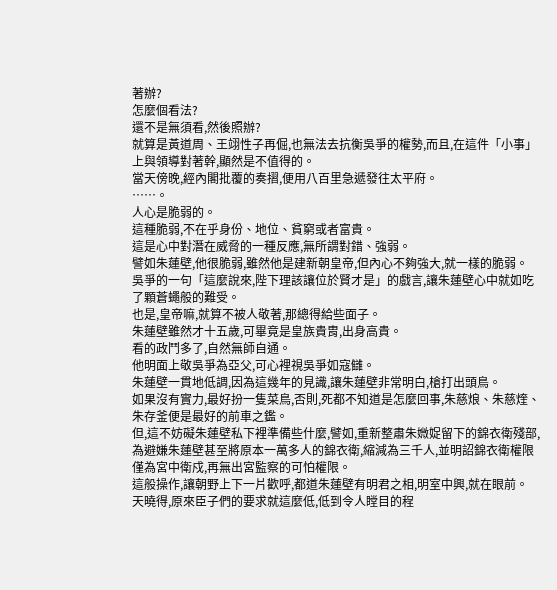著辦?
怎麼個看法?
還不是無須看,然後照辦?
就算是黃道周、王翊性子再倔,也無法去抗衡吳爭的權勢,而且,在這件「小事」上與領導對著幹,顯然是不值得的。
當天傍晚,經內閣批覆的奏摺,便用八百里急遞發往太平府。
……。
人心是脆弱的。
這種脆弱,不在乎身份、地位、貧窮或者富貴。
這是心中對潛在威脅的一種反應,無所謂對錯、強弱。
譬如朱蓮壁,他很脆弱,雖然他是建新朝皇帝,但內心不夠強大,就一樣的脆弱。
吳爭的一句「這麼說來,陛下理該讓位於賢才是」的戲言,讓朱蓮壁心中就如吃了顆蒼蠅般的難受。
也是,皇帝嘛,就算不被人敬著,那總得給些面子。
朱蓮壁雖然才十五歲,可畢竟是皇族貴胄,出身高貴。
看的政鬥多了,自然無師自通。
他明面上敬吳爭為亞父,可心裡視吳爭如寇讎。
朱蓮壁一貫地低調,因為這幾年的見識,讓朱蓮壁非常明白,槍打出頭鳥。
如果沒有實力,最好扮一隻菜鳥,否則,死都不知道是怎麼回事,朱慈烺、朱慈煃、朱存釜便是最好的前車之鑑。
但,這不妨礙朱蓮壁私下裡準備些什麼,譬如,重新整肅朱媺娖留下的錦衣衛殘部,為避嫌朱蓮壁甚至將原本一萬多人的錦衣衛,縮減為三千人,並明詔錦衣衛權限僅為宮中衛戍,再無出宮監察的可怕權限。
這般操作,讓朝野上下一片歡呼,都道朱蓮壁有明君之相,明室中興,就在眼前。
天曉得,原來臣子們的要求就這麼低,低到令人瞠目的程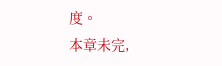度。
本章未完,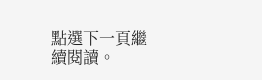點選下一頁繼續閱讀。